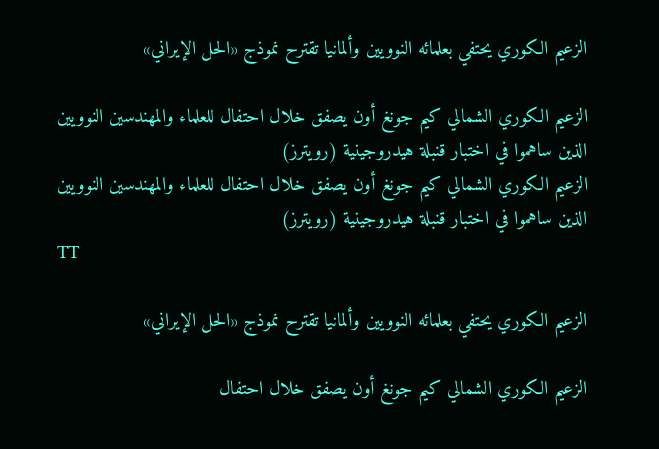الزعيم الكوري يحتفي بعلمائه النوويين وألمانيا تقترح نموذج «الحل الإيراني»

الزعيم الكوري الشمالي كيم جونغ أون يصفق خلال احتفال للعلماء والمهندسين النوويين الذين ساهموا في اختبار قنبلة هيدروجينية (رويترز)
الزعيم الكوري الشمالي كيم جونغ أون يصفق خلال احتفال للعلماء والمهندسين النوويين الذين ساهموا في اختبار قنبلة هيدروجينية (رويترز)
TT

الزعيم الكوري يحتفي بعلمائه النوويين وألمانيا تقترح نموذج «الحل الإيراني»

الزعيم الكوري الشمالي كيم جونغ أون يصفق خلال احتفال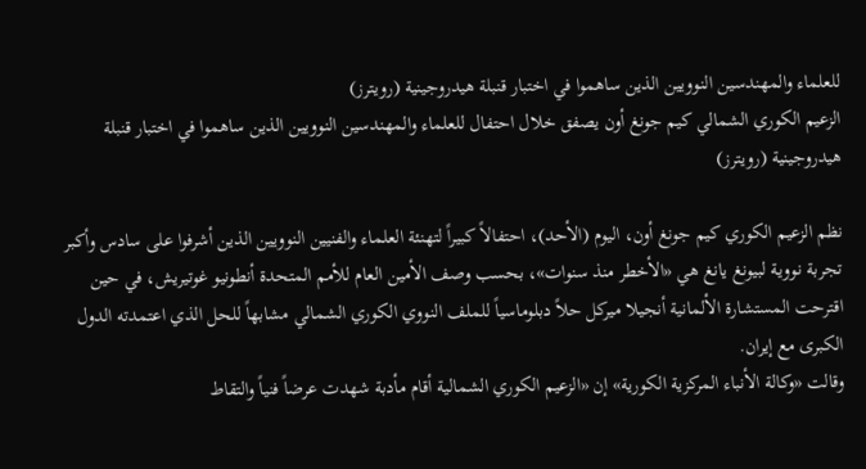للعلماء والمهندسين النوويين الذين ساهموا في اختبار قنبلة هيدروجينية (رويترز)
الزعيم الكوري الشمالي كيم جونغ أون يصفق خلال احتفال للعلماء والمهندسين النوويين الذين ساهموا في اختبار قنبلة هيدروجينية (رويترز)

نظم الزعيم الكوري كيم جونغ أون، اليوم (الأحد)، احتفالاً كبيراً لتهنئة العلماء والفنيين النوويين الذين أشرفوا على سادس وأكبر تجربة نووية لبيونغ يانغ هي «الأخطر منذ سنوات»، بحسب وصف الأمين العام للأمم المتحدة أنطونيو غوتيريش، في حين اقترحت المستشارة الألمانية أنجيلا ميركل حلاً دبلوماسياً للملف النووي الكوري الشمالي مشابهاً للحل الذي اعتمدته الدول الكبرى مع إيران.
وقالت «وكالة الأنباء المركزية الكورية» إن «الزعيم الكوري الشمالية أقام مأدبة شهدت عرضاً فنياً والتقاط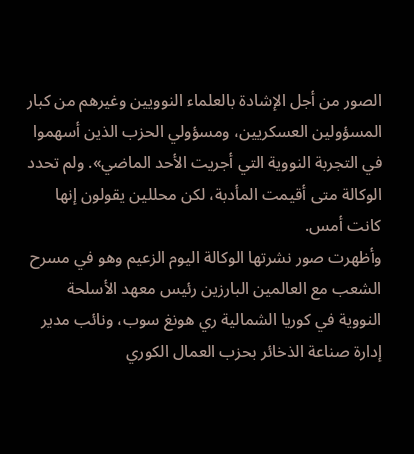الصور من أجل الإشادة بالعلماء النوويين وغيرهم من كبار المسؤولين العسكريين، ومسؤولي الحزب الذين أسهموا في التجربة النووية التي أجريت الأحد الماضي». ولم تحدد الوكالة متى أقيمت المأدبة، لكن محللين يقولون إنها كانت أمس.
وأظهرت صور نشرتها الوكالة اليوم الزعيم وهو في مسرح الشعب مع العالمين البارزين رئيس معهد الأسلحة النووية في كوريا الشمالية ري هونغ سوب، ونائب مدير إدارة صناعة الذخائر بحزب العمال الكوري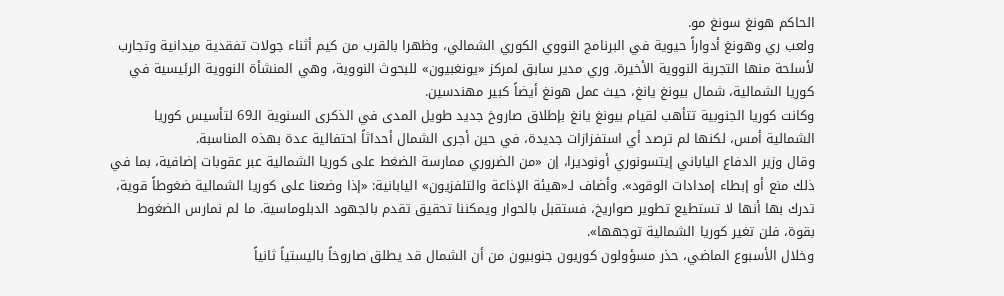الحاكم هونغ سونغ مو.
ولعب ري وهونغ أدواراً حيوية في البرنامج النووي الكوري الشمالي، وظهرا بالقرب من كيم أثناء جولات تفقدية ميدانية وتجارب لأسلحة منها التجربة النووية الأخيرة. وري مدير سابق لمركز «يونغبيون» للبحوث النووية، وهي المنشأة النووية الرئيسية في كوريا الشمالية، شمال بيونغ يانغ، حيث عمل هونغ أيضاً كبير مهندسين.
وكانت كوريا الجنوبية تتأهب لقيام بيونغ يانغ بإطلاق صاروخ جديد طويل المدى في الذكرى السنوية الـ69 لتأسيس كوريا الشمالية أمس، لكنها لم ترصد أي استفزازات جديدة، في حين أجرى الشمال أحداثاً احتفالية عدة بهذه المناسبة.
وقال وزير الدفاع الياباني إيتسونوري أونوديرا، إن «من الضروري ممارسة الضغط على كوريا الشمالية عبر عقوبات إضافية، بما في ذلك منع أو إبطاء إمدادات الوقود». وأضاف لـ«هيئة الإذاعة والتلفزيون» اليابانية: «إذا وضعنا على كوريا الشمالية ضغوطاً قوية، تدرك بها أنها لا تستطيع تطوير صواريخ، فستقبل بالحوار ويمكننا تحقيق تقدم بالجهود الدبلوماسية. ما لم نمارس الضغوط بقوة، فلن تغير كوريا الشمالية توجهها».
وخلال الأسبوع الماضي، حذر مسؤولون كوريون جنوبيون من أن الشمال قد يطلق صاروخاً باليستياً ثانياً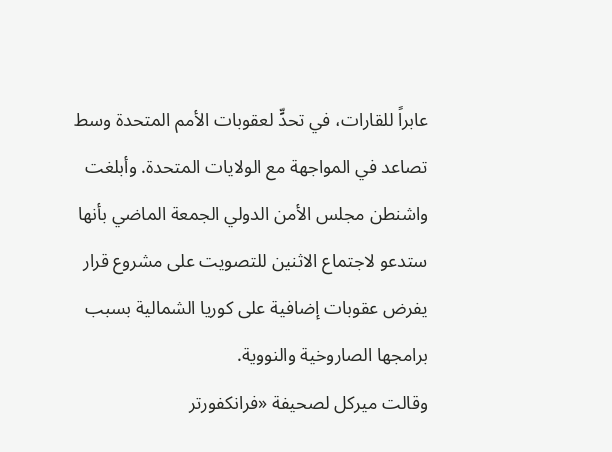عابراً للقارات، في تحدٍّ لعقوبات الأمم المتحدة وسط تصاعد في المواجهة مع الولايات المتحدة. وأبلغت واشنطن مجلس الأمن الدولي الجمعة الماضي بأنها ستدعو لاجتماع الاثنين للتصويت على مشروع قرار يفرض عقوبات إضافية على كوريا الشمالية بسبب برامجها الصاروخية والنووية.
وقالت ميركل لصحيفة «فرانكفورتر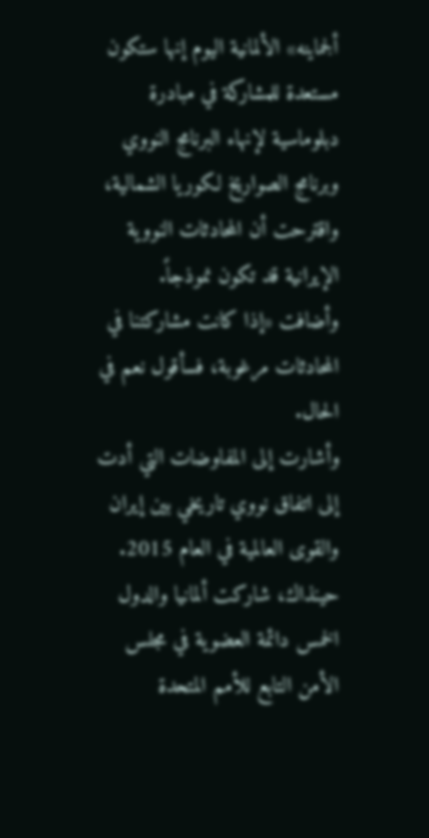ألجماينه» الألمانية اليوم إنها ستكون مستعدة للمشاركة في مبادرة دبلوماسية لإنهاء البرنامج النووي وبرنامج الصواريخ لكوريا الشمالية، واقترحت أن المحادثات النووية الإيرانية قد تكون نموذجاً.
وأضافت «إذا كانت مشاركتنا في المحادثات مرغوبة، فسأقول نعم في الحال.
وأشارت إلى المفاوضات التي أدت إلى اتفاق نووي تاريخي بين إيران والقوى العالمية في العام 2015. حينذاك، شاركت ألمانيا والدول الخمس دائمة العضوية في مجلس الأمن التابع للأمم المتحدة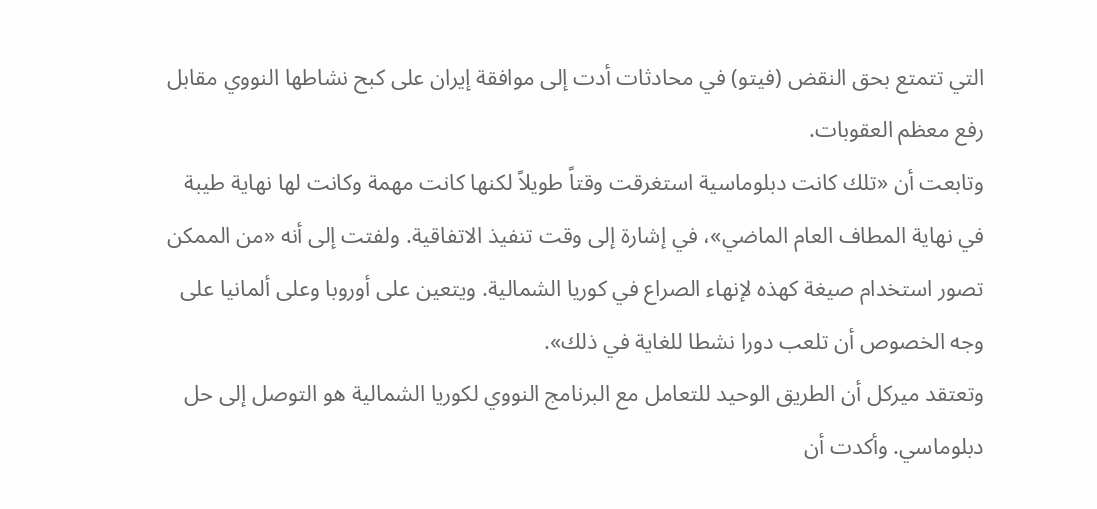التي تتمتع بحق النقض (فيتو) في محادثات أدت إلى موافقة إيران على كبح نشاطها النووي مقابل رفع معظم العقوبات.
وتابعت أن «تلك كانت دبلوماسية استغرقت وقتاً طويلاً لكنها كانت مهمة وكانت لها نهاية طيبة في نهاية المطاف العام الماضي»، في إشارة إلى وقت تنفيذ الاتفاقية. ولفتت إلى أنه «من الممكن تصور استخدام صيغة كهذه لإنهاء الصراع في كوريا الشمالية. ويتعين على أوروبا وعلى ألمانيا على وجه الخصوص أن تلعب دورا نشطا للغاية في ذلك».
وتعتقد ميركل أن الطريق الوحيد للتعامل مع البرنامج النووي لكوريا الشمالية هو التوصل إلى حل دبلوماسي. وأكدت أن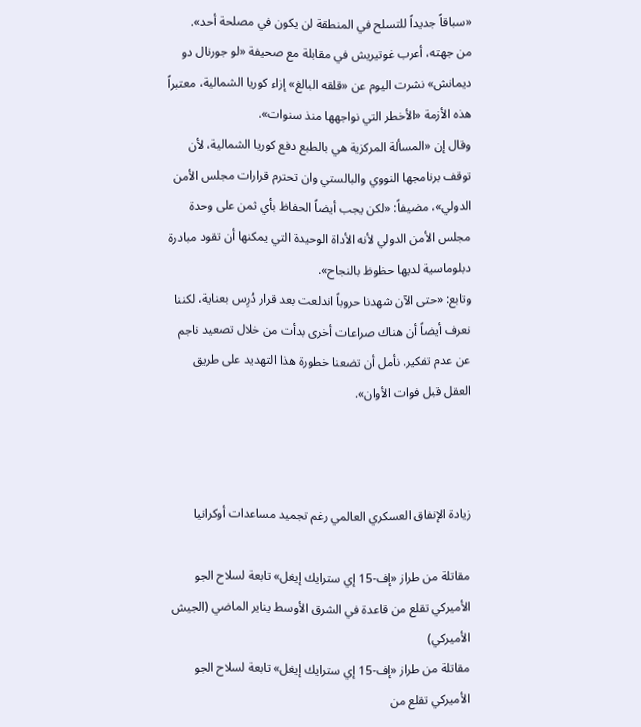«سباقاً جديداً للتسلح في المنطقة لن يكون في مصلحة أحد».
من جهته، أعرب غوتيريش في مقابلة مع صحيفة «لو جورنال دو ديمانش» نشرت اليوم عن «قلقه البالغ» إزاء كوريا الشمالية، معتبراً هذه الأزمة «الأخطر التي نواجهها منذ سنوات».
وقال إن «المسألة المركزية هي بالطبع دفع كوريا الشمالية، لأن توقف برنامجها النووي والبالستي وان تحترم قرارات مجلس الأمن الدولي»، مضيفاً: «لكن يجب أيضاً الحفاظ بأي ثمن على وحدة مجلس الأمن الدولي لأنه الأداة الوحيدة التي يمكنها أن تقود مبادرة دبلوماسية لديها حظوظ بالنجاح».
وتابع: «حتى الآن شهدنا حروباً اندلعت بعد قرار دُرِس بعناية، لكننا نعرف أيضاً أن هناك صراعات أخرى بدأت من خلال تصعيد ناجم عن عدم تفكير. نأمل أن تضعنا خطورة هذا التهديد على طريق العقل قبل فوات الأوان».



زيادة الإنفاق العسكري العالمي رغم تجميد مساعدات أوكرانيا

مقاتلة من طراز «إف-15 إي سترايك إيغل» تابعة لسلاح الجو الأميركي تقلع من قاعدة في الشرق الأوسط يناير الماضي (الجيش الأميركي)
مقاتلة من طراز «إف-15 إي سترايك إيغل» تابعة لسلاح الجو الأميركي تقلع من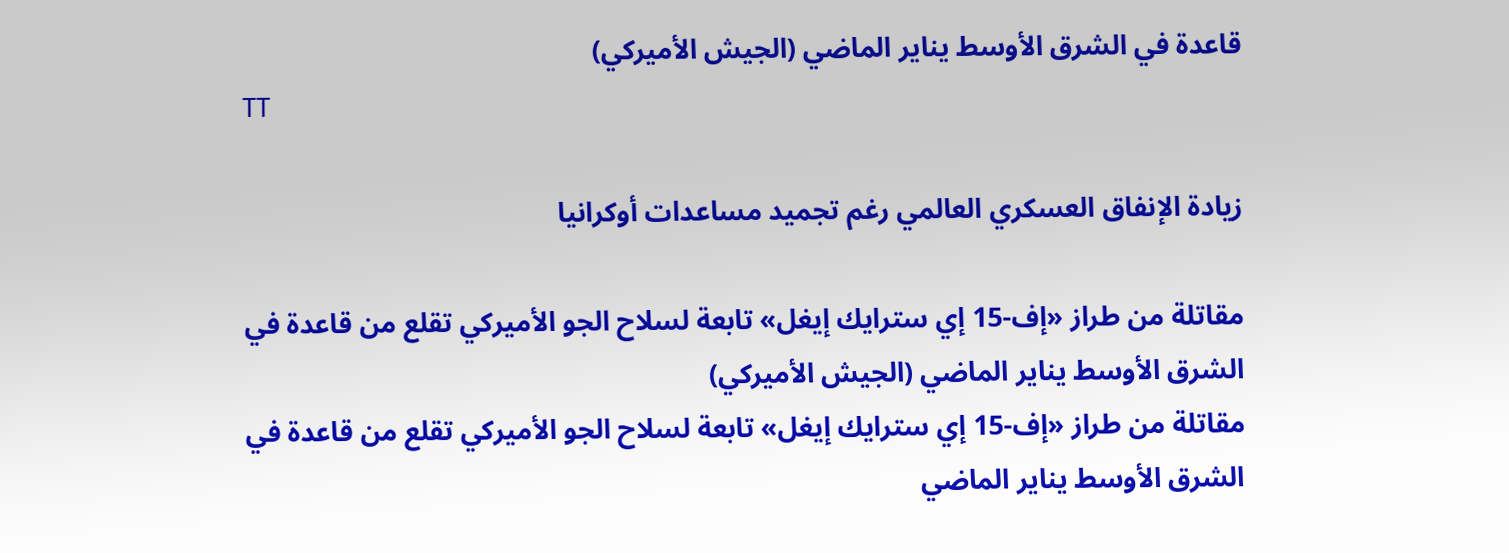قاعدة في الشرق الأوسط يناير الماضي (الجيش الأميركي)
TT

زيادة الإنفاق العسكري العالمي رغم تجميد مساعدات أوكرانيا

مقاتلة من طراز «إف-15 إي سترايك إيغل» تابعة لسلاح الجو الأميركي تقلع من قاعدة في الشرق الأوسط يناير الماضي (الجيش الأميركي)
مقاتلة من طراز «إف-15 إي سترايك إيغل» تابعة لسلاح الجو الأميركي تقلع من قاعدة في الشرق الأوسط يناير الماضي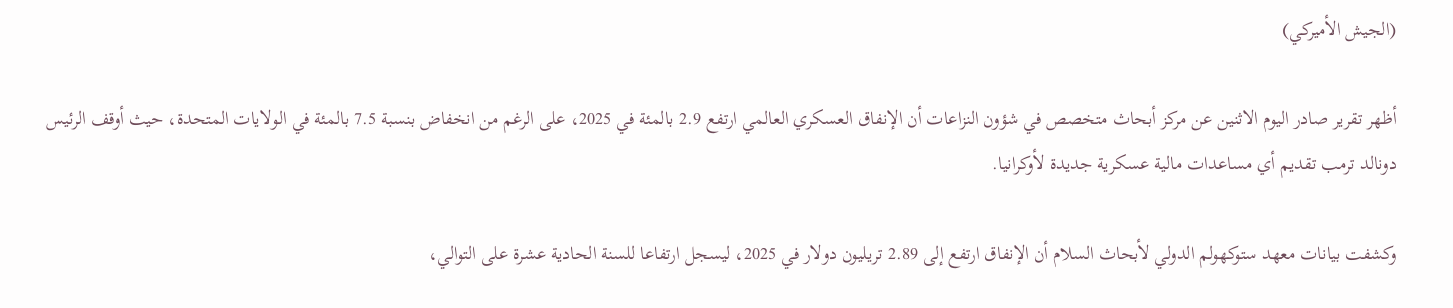(الجيش الأميركي)

أظهر تقرير صادر اليوم الاثنين عن مركز أبحاث متخصص في شؤون النزاعات أن الإنفاق العسكري العالمي ارتفع 2.9 بالمئة في 2025، على الرغم من انخفاض بنسبة 7.5 بالمئة في الولايات المتحدة، حيث أوقف الرئيس دونالد ترمب تقديم أي مساعدات مالية عسكرية جديدة لأوكرانيا.

وكشفت بيانات معهد ستوكهولم الدولي لأبحاث السلام أن الإنفاق ارتفع إلى 2.89 تريليون دولار في 2025، ليسجل ارتفاعا للسنة الحادية عشرة على التوالي،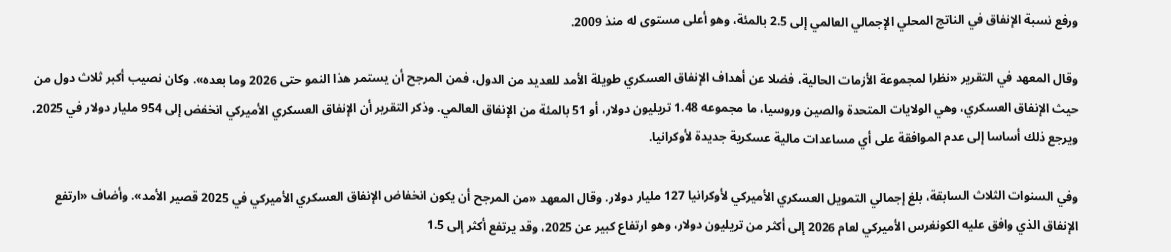ورفع نسبة الإنفاق في الناتج المحلي الإجمالي العالمي إلى 2.5 بالمئة، وهو أعلى مستوى له منذ 2009.

وقال المعهد في التقرير «نظرا لمجموعة الأزمات الحالية، فضلا عن أهداف الإنفاق العسكري طويلة الأمد للعديد من الدول، فمن المرجح أن يستمر هذا النمو حتى 2026 وما بعده». وكان نصيب أكبر ثلاث دول من حيث الإنفاق العسكري، وهي الولايات المتحدة والصين وروسيا، ما مجموعه 1.48 تريليون دولار، أو 51 بالمئة من الإنفاق العالمي. وذكر التقرير أن الإنفاق العسكري الأميركي انخفض إلى 954 مليار دولار في 2025، ويرجع ذلك أساسا إلى عدم الموافقة على أي مساعدات مالية عسكرية جديدة لأوكرانيا.

وفي السنوات الثلاث السابقة، بلغ إجمالي التمويل العسكري الأميركي لأوكرانيا 127 مليار دولار. وقال المعهد «من المرجح أن يكون انخفاض الإنفاق العسكري الأميركي في 2025 قصير الأمد». وأضاف «ارتفع الإنفاق الذي وافق عليه الكونغرس الأميركي لعام 2026 إلى أكثر من تريليون دولار، وهو ارتفاع كبير عن 2025، وقد يرتفع أكثر إلى 1.5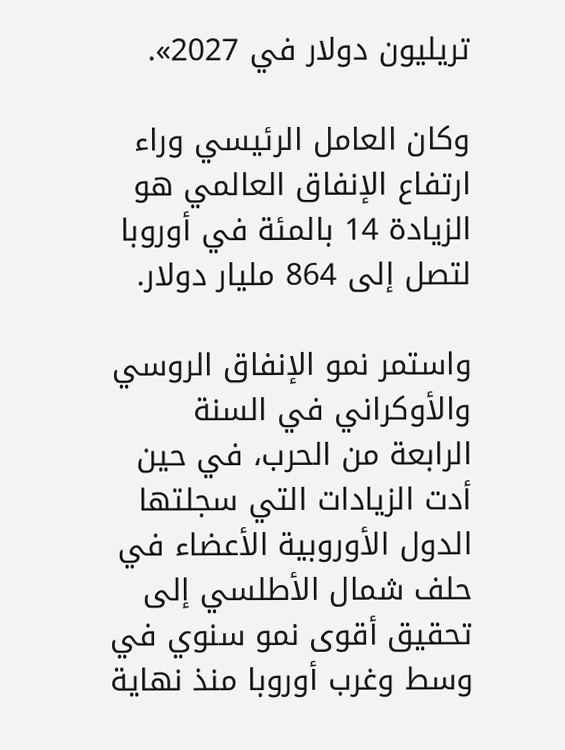تريليون دولار في 2027».

وكان العامل الرئيسي وراء ارتفاع الإنفاق العالمي هو الزيادة 14 بالمئة في أوروبا لتصل إلى 864 مليار دولار.

واستمر نمو الإنفاق الروسي والأوكراني في السنة الرابعة من الحرب، في حين أدت الزيادات التي سجلتها الدول الأوروبية الأعضاء في حلف شمال الأطلسي إلى تحقيق أقوى نمو سنوي في وسط وغرب أوروبا منذ نهاية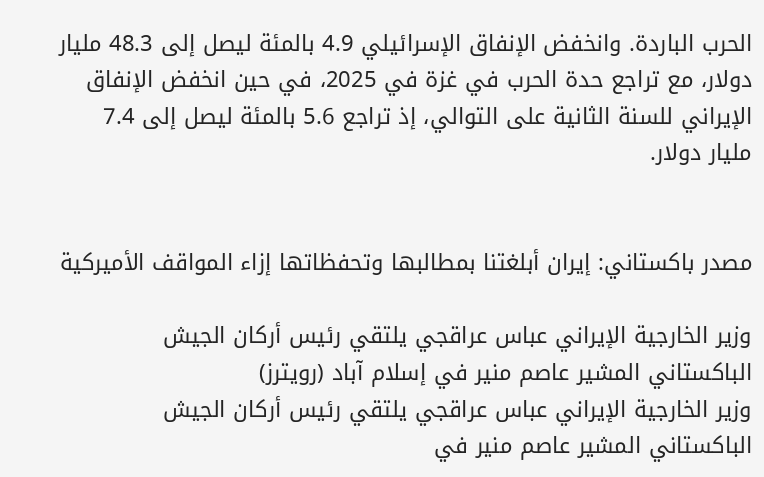الحرب الباردة. وانخفض الإنفاق الإسرائيلي 4.9 بالمئة ليصل إلى 48.3 مليار دولار، مع تراجع حدة الحرب في غزة في 2025، في حين انخفض الإنفاق الإيراني للسنة الثانية على التوالي، إذ تراجع 5.6 بالمئة ليصل إلى 7.4 مليار دولار.


مصدر باكستاني: إيران أبلغتنا بمطالبها وتحفظاتها إزاء المواقف الأميركية

وزير الخارجية الإيراني عباس عراقجي يلتقي رئيس أركان الجيش الباكستاني المشير عاصم منير في إسلام آباد (رويترز)
وزير الخارجية الإيراني عباس عراقجي يلتقي رئيس أركان الجيش الباكستاني المشير عاصم منير في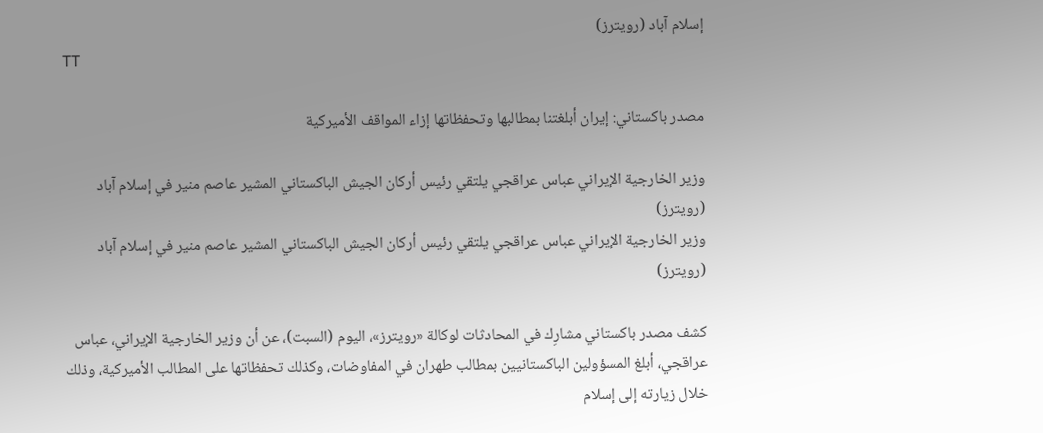إسلام آباد (رويترز)
TT

مصدر باكستاني: إيران أبلغتنا بمطالبها وتحفظاتها إزاء المواقف الأميركية

وزير الخارجية الإيراني عباس عراقجي يلتقي رئيس أركان الجيش الباكستاني المشير عاصم منير في إسلام آباد (رويترز)
وزير الخارجية الإيراني عباس عراقجي يلتقي رئيس أركان الجيش الباكستاني المشير عاصم منير في إسلام آباد (رويترز)

كشف مصدر ‌باكستاني مشارِك ‌في المحادثات ‌لوكالة «رويترز»، اليوم (السبت)، عن أن وزير الخارجية الإيراني، عباس عراقجي، ‌أبلغ ‌المسؤولين الباكستانيين ‌بمطالب ‌طهران في المفاوضات، ‌وكذلك تحفظاتها على المطالب الأميركية، وذلك خلال زيارته إلى إسلام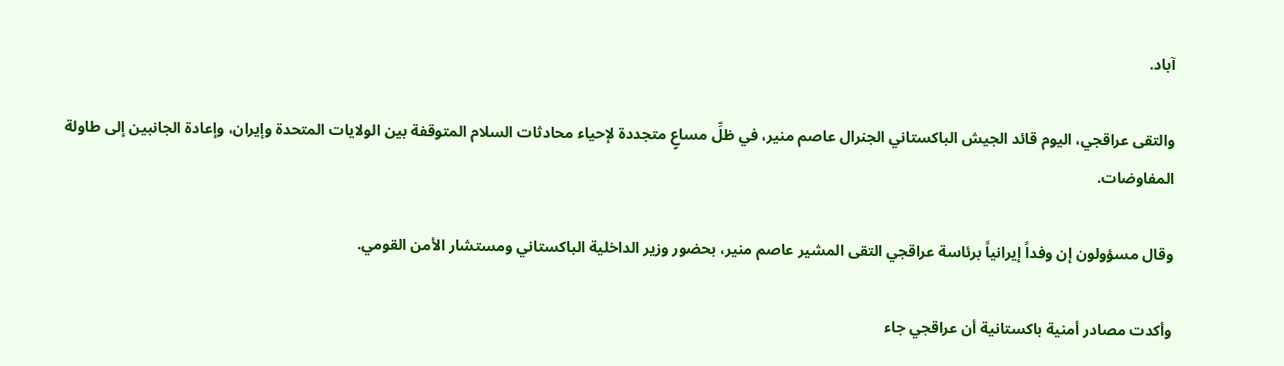آباد.

والتقى عراقجي، اليوم قائد الجيش الباكستاني الجنرال عاصم منير، في ظلِّ مساعٍ متجددة لإحياء محادثات السلام المتوقفة بين الولايات المتحدة وإيران، وإعادة الجانبين إلى طاولة المفاوضات.

وقال مسؤولون إن وفداً إيرانياً برئاسة عراقجي التقى المشير عاصم منير، بحضور وزير الداخلية الباكستاني ومستشار الأمن القومي.

وأكدت مصادر أمنية باكستانية أن عراقجي جاء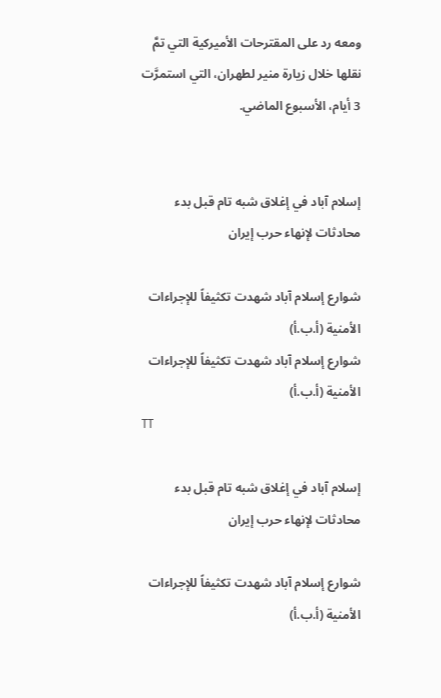ومعه رد على المقترحات الأميركية التي تمَّ نقلها خلال زيارة منير لطهران، التي استمرَّت 3 أيام، الأسبوع الماضي.


إسلام آباد في إغلاق شبه تام قبل بدء محادثات لإنهاء حرب إيران

شوارع إسلام آباد شهدت تكثيفاً للإجراءات الأمنية (أ.ب.أ)
شوارع إسلام آباد شهدت تكثيفاً للإجراءات الأمنية (أ.ب.أ)
TT

إسلام آباد في إغلاق شبه تام قبل بدء محادثات لإنهاء حرب إيران

شوارع إسلام آباد شهدت تكثيفاً للإجراءات الأمنية (أ.ب.أ)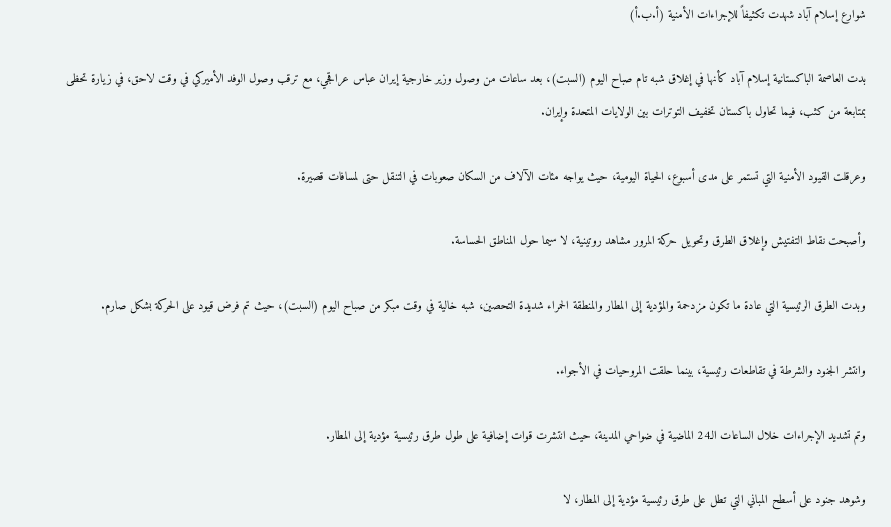شوارع إسلام آباد شهدت تكثيفاً للإجراءات الأمنية (أ.ب.أ)

بدت العاصمة الباكستانية إسلام آباد كأنها في إغلاق شبه تام صباح اليوم (السبت)، بعد ساعات من وصول وزير خارجية إيران عباس عراقجي، مع ترقب وصول الوفد الأميركي في وقت لاحق، في زيارة تحظى بمتابعة من كثب، فيما تحاول باكستان تخفيف التوترات بين الولايات المتحدة وإيران.

وعرقلت القيود الأمنية التي تستمر على مدى أسبوع، الحياة اليومية، حيث يواجه مئات الآلاف من السكان صعوبات في التنقل حتى لمسافات قصيرة.

وأصبحت نقاط التفتيش وإغلاق الطرق وتحويل حركة المرور مشاهد روتينية، لا سيما حول المناطق الحساسة.

وبدت الطرق الرئيسية التي عادة ما تكون مزدحمة والمؤدية إلى المطار والمنطقة الحمراء شديدة التحصين، شبه خالية في وقت مبكر من صباح اليوم (السبت)، حيث تم فرض قيود على الحركة بشكل صارم.

وانتشر الجنود والشرطة في تقاطعات رئيسية، بينما حلقت المروحيات في الأجواء.

وتم تشديد الإجراءات خلال الساعات الـ24 الماضية في ضواحي المدينة، حيث انتشرت قوات إضافية على طول طرق رئيسية مؤدية إلى المطار.

وشوهد جنود على أسطح المباني التي تطل على طرق رئيسية مؤدية إلى المطار، لا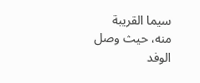سيما القريبة منه، حيث وصل الوفد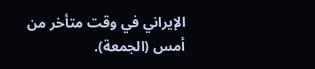الإيراني في وقت متأخر من أمس (الجمعة).